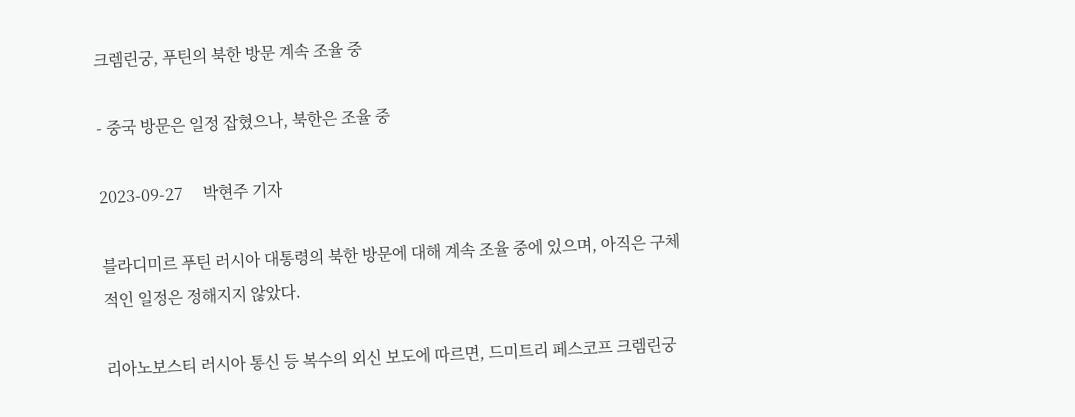크렘린궁, 푸틴의 북한 방문 계속 조율 중

- 중국 방문은 일정 잡혔으나, 북한은 조율 중

2023-09-27     박현주 기자

블라디미르 푸틴 러시아 대통령의 북한 방문에 대해 계속 조율 중에 있으며, 아직은 구체적인 일정은 정해지지 않았다.

리아노보스티 러시아 통신 등 복수의 외신 보도에 따르면, 드미트리 페스코프 크렘린궁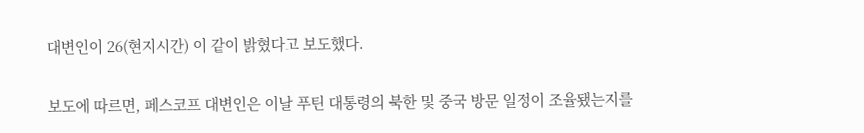대변인이 26(현지시간) 이 같이 밝혔다고 보도했다.

보도에 따르면, 페스코프 대변인은 이날 푸틴 대통령의 북한 및 중국 방문 일정이 조율됐는지를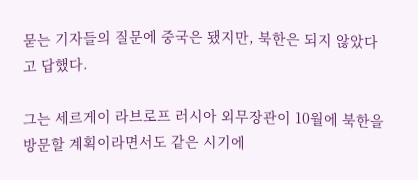묻는 기자들의 질문에 중국은 됐지만, 북한은 되지 않았다고 답했다.

그는 세르게이 라브로프 러시아 외무장관이 10월에 북한을 방문할 계획이라면서도 같은 시기에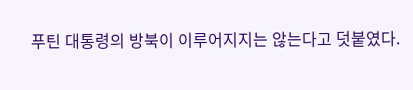푸틴 대통령의 방북이 이루어지지는 않는다고 덧붙였다.